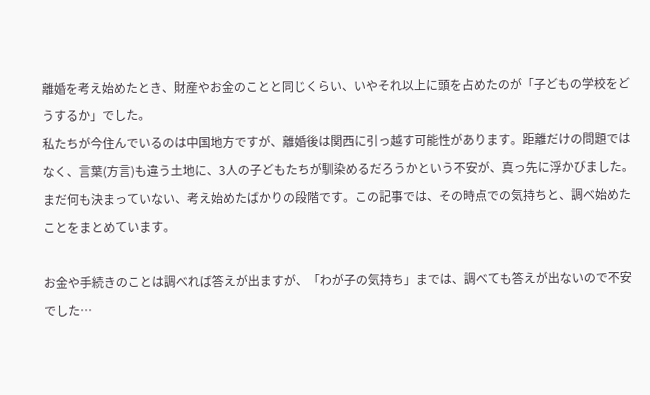離婚を考え始めたとき、財産やお金のことと同じくらい、いやそれ以上に頭を占めたのが「子どもの学校をどうするか」でした。
私たちが今住んでいるのは中国地方ですが、離婚後は関西に引っ越す可能性があります。距離だけの問題ではなく、言葉(方言)も違う土地に、3人の子どもたちが馴染めるだろうかという不安が、真っ先に浮かびました。
まだ何も決まっていない、考え始めたばかりの段階です。この記事では、その時点での気持ちと、調べ始めたことをまとめています。

お金や手続きのことは調べれば答えが出ますが、「わが子の気持ち」までは、調べても答えが出ないので不安でした…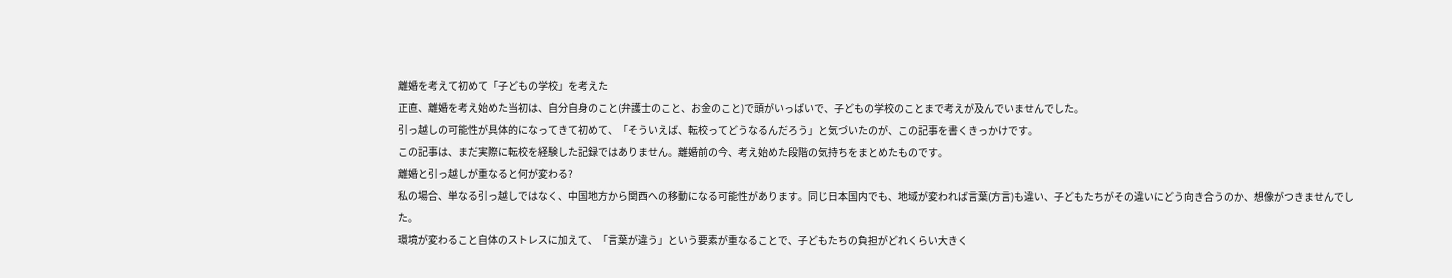離婚を考えて初めて「子どもの学校」を考えた
正直、離婚を考え始めた当初は、自分自身のこと(弁護士のこと、お金のこと)で頭がいっぱいで、子どもの学校のことまで考えが及んでいませんでした。
引っ越しの可能性が具体的になってきて初めて、「そういえば、転校ってどうなるんだろう」と気づいたのが、この記事を書くきっかけです。
この記事は、まだ実際に転校を経験した記録ではありません。離婚前の今、考え始めた段階の気持ちをまとめたものです。
離婚と引っ越しが重なると何が変わる?
私の場合、単なる引っ越しではなく、中国地方から関西への移動になる可能性があります。同じ日本国内でも、地域が変われば言葉(方言)も違い、子どもたちがその違いにどう向き合うのか、想像がつきませんでした。
環境が変わること自体のストレスに加えて、「言葉が違う」という要素が重なることで、子どもたちの負担がどれくらい大きく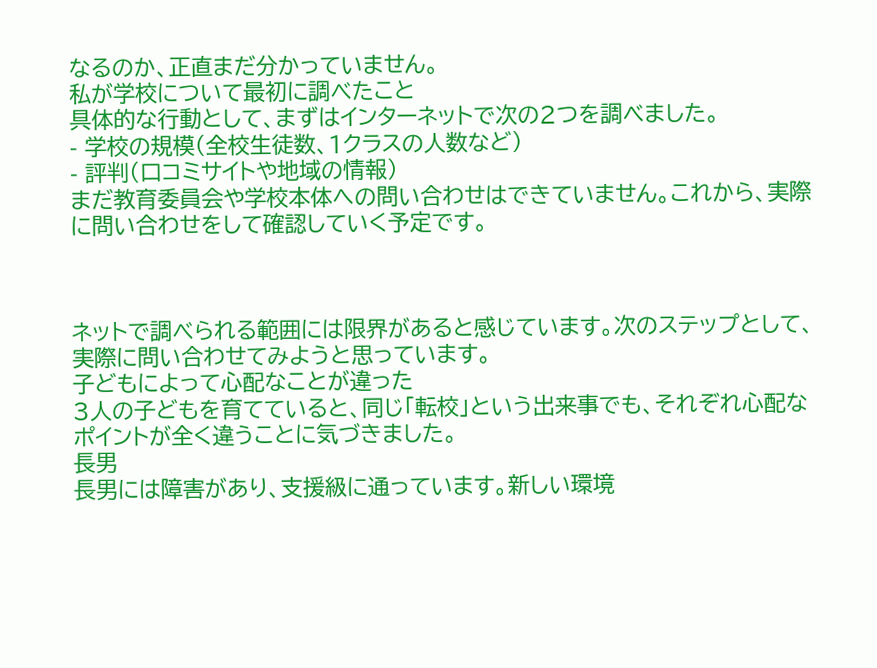なるのか、正直まだ分かっていません。
私が学校について最初に調べたこと
具体的な行動として、まずはインターネットで次の2つを調べました。
- 学校の規模(全校生徒数、1クラスの人数など)
- 評判(口コミサイトや地域の情報)
まだ教育委員会や学校本体への問い合わせはできていません。これから、実際に問い合わせをして確認していく予定です。



ネットで調べられる範囲には限界があると感じています。次のステップとして、実際に問い合わせてみようと思っています。
子どもによって心配なことが違った
3人の子どもを育てていると、同じ「転校」という出来事でも、それぞれ心配なポイントが全く違うことに気づきました。
長男
長男には障害があり、支援級に通っています。新しい環境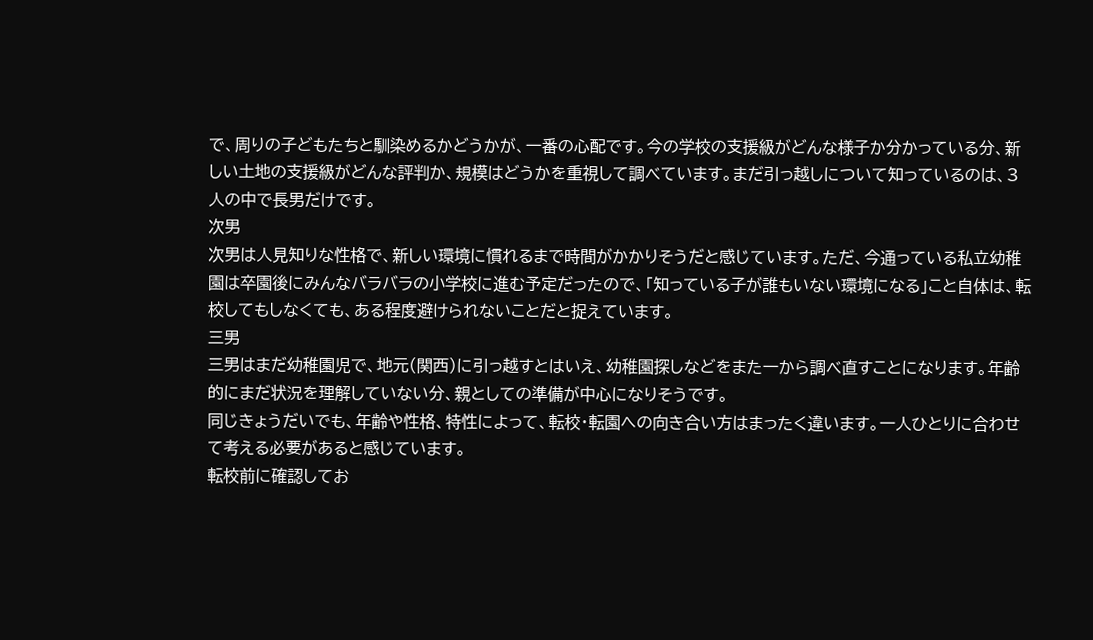で、周りの子どもたちと馴染めるかどうかが、一番の心配です。今の学校の支援級がどんな様子か分かっている分、新しい土地の支援級がどんな評判か、規模はどうかを重視して調べています。まだ引っ越しについて知っているのは、3人の中で長男だけです。
次男
次男は人見知りな性格で、新しい環境に慣れるまで時間がかかりそうだと感じています。ただ、今通っている私立幼稚園は卒園後にみんなバラバラの小学校に進む予定だったので、「知っている子が誰もいない環境になる」こと自体は、転校してもしなくても、ある程度避けられないことだと捉えています。
三男
三男はまだ幼稚園児で、地元(関西)に引っ越すとはいえ、幼稚園探しなどをまた一から調べ直すことになります。年齢的にまだ状況を理解していない分、親としての準備が中心になりそうです。
同じきょうだいでも、年齢や性格、特性によって、転校・転園への向き合い方はまったく違います。一人ひとりに合わせて考える必要があると感じています。
転校前に確認してお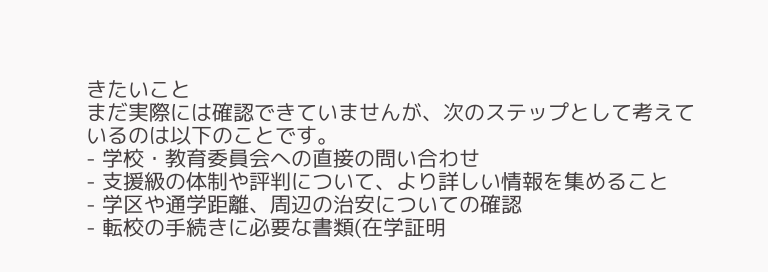きたいこと
まだ実際には確認できていませんが、次のステップとして考えているのは以下のことです。
- 学校・教育委員会への直接の問い合わせ
- 支援級の体制や評判について、より詳しい情報を集めること
- 学区や通学距離、周辺の治安についての確認
- 転校の手続きに必要な書類(在学証明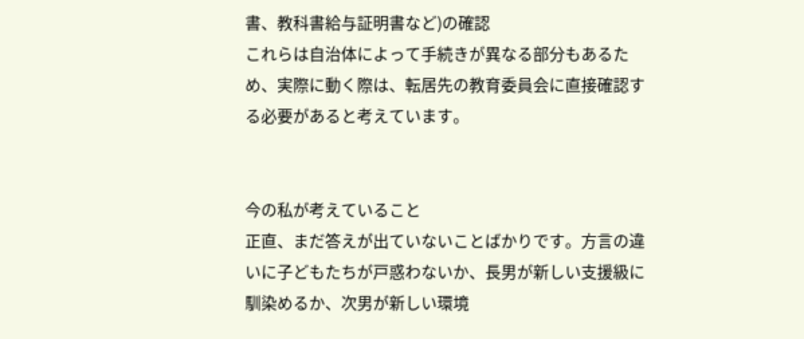書、教科書給与証明書など)の確認
これらは自治体によって手続きが異なる部分もあるため、実際に動く際は、転居先の教育委員会に直接確認する必要があると考えています。


今の私が考えていること
正直、まだ答えが出ていないことばかりです。方言の違いに子どもたちが戸惑わないか、長男が新しい支援級に馴染めるか、次男が新しい環境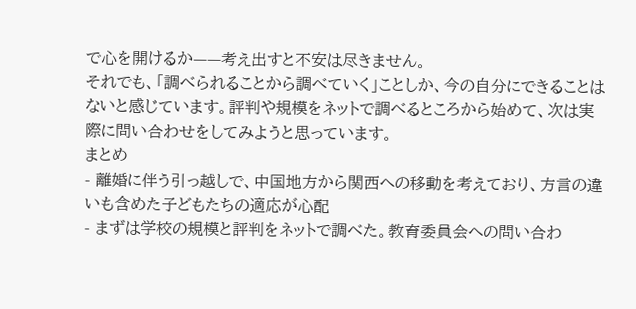で心を開けるか——考え出すと不安は尽きません。
それでも、「調べられることから調べていく」ことしか、今の自分にできることはないと感じています。評判や規模をネットで調べるところから始めて、次は実際に問い合わせをしてみようと思っています。
まとめ
- 離婚に伴う引っ越しで、中国地方から関西への移動を考えており、方言の違いも含めた子どもたちの適応が心配
- まずは学校の規模と評判をネットで調べた。教育委員会への問い合わ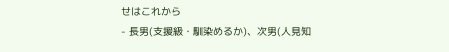せはこれから
- 長男(支援級・馴染めるか)、次男(人見知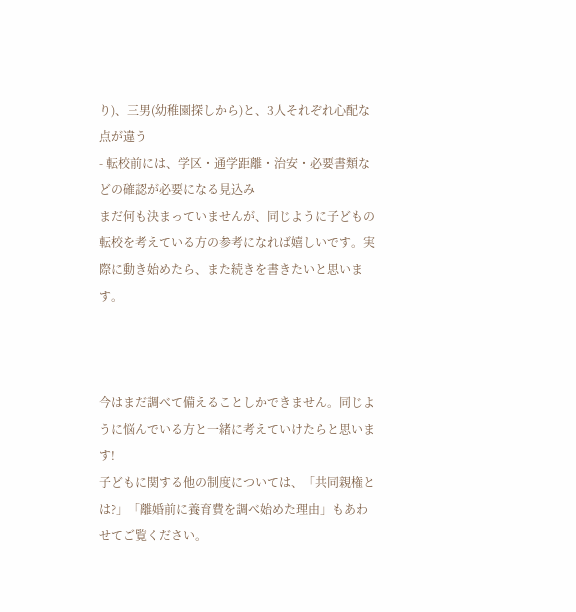り)、三男(幼稚園探しから)と、3人それぞれ心配な点が違う
- 転校前には、学区・通学距離・治安・必要書類などの確認が必要になる見込み
まだ何も決まっていませんが、同じように子どもの転校を考えている方の参考になれば嬉しいです。実際に動き始めたら、また続きを書きたいと思います。



今はまだ調べて備えることしかできません。同じように悩んでいる方と一緒に考えていけたらと思います!
子どもに関する他の制度については、「共同親権とは?」「離婚前に養育費を調べ始めた理由」もあわせてご覧ください。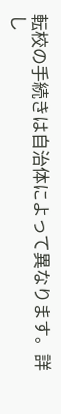転校の手続きは自治体によって異なります。詳し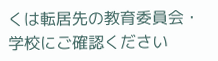くは転居先の教育委員会・学校にご確認ください